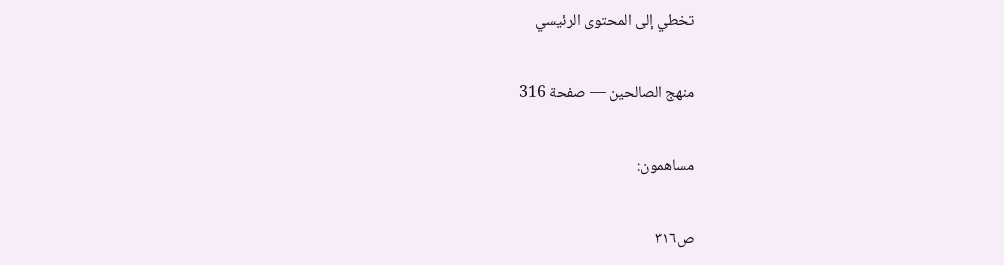تخطي إلى المحتوى الرئيسي

منهج الصالحين — صفحة 316

مساهمون:

ص٣١٦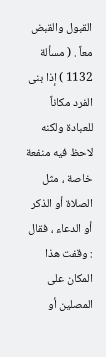القبول والقبض معاً . ( مسألة 1132 ) إذا بنى الفرد مكاناً للعبادة ولكنه لاحظ فيه منفعة خاصة ، مثل الصلاة أو الذكر أو الدعاء ، فقال : وقفت هذا المكان على المصلين أو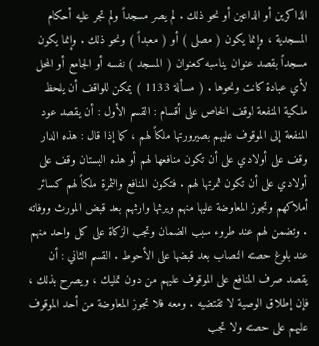الذاكرين أو الداعين أو نحو ذلك . لم يصر مسجداً ولم تجر عليه أحكام المسجدية ، وإنما يكون ( مصلى ) أو ( معبداً ) ونحو ذلك . وإنما يكون مسجداً بقصد عنوان يناسبه كعنوان ( المسجد ) نفسه أو الجامع أو المحل لأي عبادة كانت ونحوها . ( مسألة 1133 ) يمكن للواقف أن يلحظ ملكية المنفعة لوقف الخاص على أقسام : القسم الأول : أن يقصد عود المنفعة إلى الموقوف عليهم بصيرورتها ملكاً لهم ، كما إذا قال : هذه الدار وقف على أولادي على أن تكون منافعها لهم أو هذه البستان وقف على أولادي على أن تكون ثمرتها لهم . فتكون المنافع والثمرة ملكاً لهم كسائر أملاكهم وتجوز المعاوضة عليها منهم ويرثها وارثهم بعد قبض المورث ووفاته . وتضمن لهم عند طروء سبب الضمان وتجب الزكاة على كل واحد منهم عند بلوغ حصته النصاب بعد قبضها على الأحوط . القسم الثاني : أن يقصد صرف المنافع على الموقوف عليهم من دون تمليك ، ويصرح بذلك ، فإن إطلاق الوصية لا تقتضيه . ومعه فلا تجوز المعاوضة من أحد الموقوف عليهم على حصته ولا تجب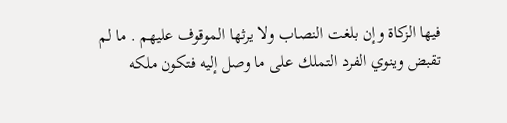فيها الزكاة وإن بلغت النصاب ولا يرثها الموقوف عليهم . ما لم تقبض وينوي الفرد التملك على ما وصل إليه فتكون ملكه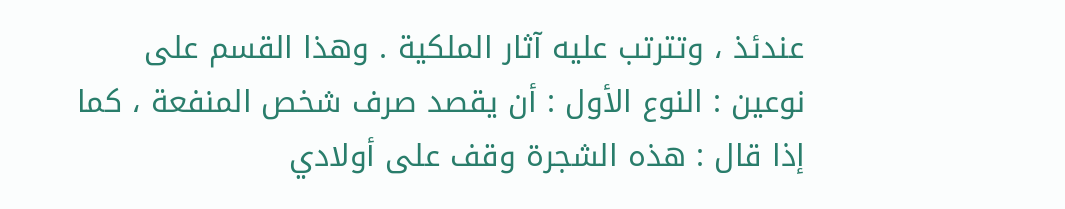عندئذ ، وتترتب عليه آثار الملكية . وهذا القسم على نوعين : النوع الأول : أن يقصد صرف شخص المنفعة ، كما إذا قال : هذه الشجرة وقف على أولادي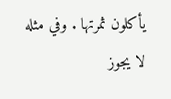يأكلون ثمرتها . وفي مثله لا يجوز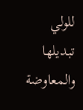للولي تبديلها والمعاوضة